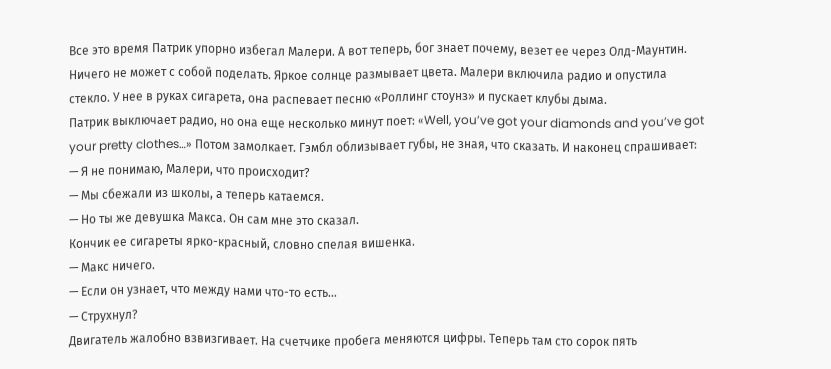Все это время Патрик упорно избегал Малери. А вот теперь, бог знает почему, везет ее через Олд-Маунтин. Ничего не может с собой поделать. Яркое солнце размывает цвета. Малери включила радио и опустила стекло. У нее в руках сигарета, она распевает песню «Роллинг стоунз» и пускает клубы дыма.
Патрик выключает радио, но она еще несколько минут поет: «Well, you’ve got your diamonds and you’ve got your pretty clothes…» Потом замолкает. Гэмбл облизывает губы, не зная, что сказать. И наконец спрашивает:
— Я не понимаю, Малери, что происходит?
— Мы сбежали из школы, а теперь катаемся.
— Но ты же девушка Макса. Он сам мне это сказал.
Кончик ее сигареты ярко-красный, словно спелая вишенка.
— Макс ничего.
— Если он узнает, что между нами что-то есть…
— Струхнул?
Двигатель жалобно взвизгивает. На счетчике пробега меняются цифры. Теперь там сто сорок пять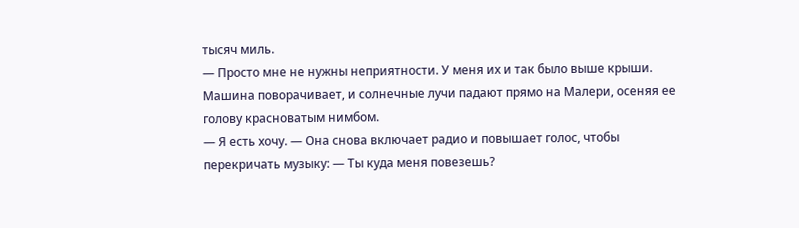тысяч миль.
— Просто мне не нужны неприятности. У меня их и так было выше крыши.
Машина поворачивает, и солнечные лучи падают прямо на Малери, осеняя ее голову красноватым нимбом.
— Я есть хочу. — Она снова включает радио и повышает голос, чтобы перекричать музыку: — Ты куда меня повезешь?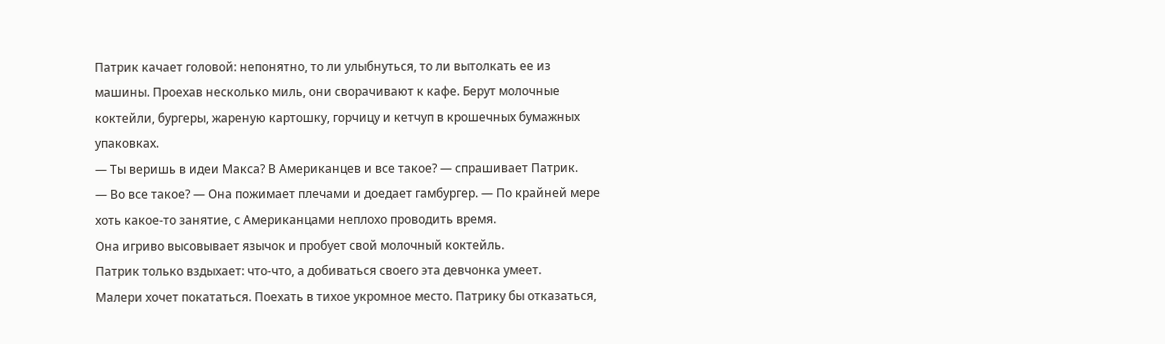Патрик качает головой: непонятно, то ли улыбнуться, то ли вытолкать ее из машины. Проехав несколько миль, они сворачивают к кафе. Берут молочные коктейли, бургеры, жареную картошку, горчицу и кетчуп в крошечных бумажных упаковках.
— Ты веришь в идеи Макса? В Американцев и все такое? — спрашивает Патрик.
— Во все такое? — Она пожимает плечами и доедает гамбургер. — По крайней мере хоть какое-то занятие, с Американцами неплохо проводить время.
Она игриво высовывает язычок и пробует свой молочный коктейль.
Патрик только вздыхает: что-что, а добиваться своего эта девчонка умеет.
Малери хочет покататься. Поехать в тихое укромное место. Патрику бы отказаться,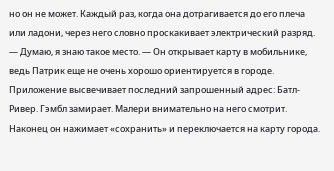но он не может. Каждый раз, когда она дотрагивается до его плеча или ладони, через него словно проскакивает электрический разряд.
— Думаю, я знаю такое место. — Он открывает карту в мобильнике, ведь Патрик еще не очень хорошо ориентируется в городе. Приложение высвечивает последний запрошенный адрес: Батл-Ривер. Гэмбл замирает. Малери внимательно на него смотрит. Наконец он нажимает «сохранить» и переключается на карту города.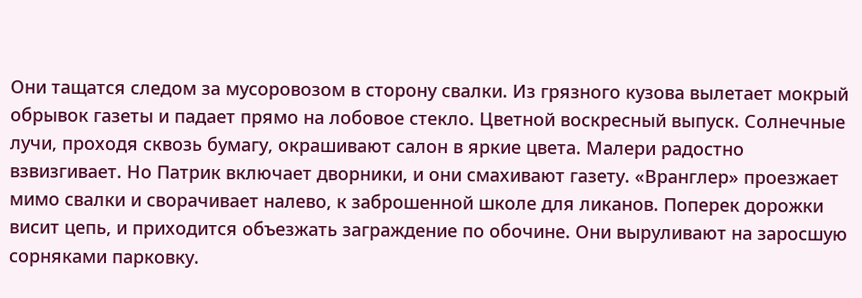Они тащатся следом за мусоровозом в сторону свалки. Из грязного кузова вылетает мокрый обрывок газеты и падает прямо на лобовое стекло. Цветной воскресный выпуск. Солнечные лучи, проходя сквозь бумагу, окрашивают салон в яркие цвета. Малери радостно взвизгивает. Но Патрик включает дворники, и они смахивают газету. «Вранглер» проезжает мимо свалки и сворачивает налево, к заброшенной школе для ликанов. Поперек дорожки висит цепь, и приходится объезжать заграждение по обочине. Они выруливают на заросшую сорняками парковку.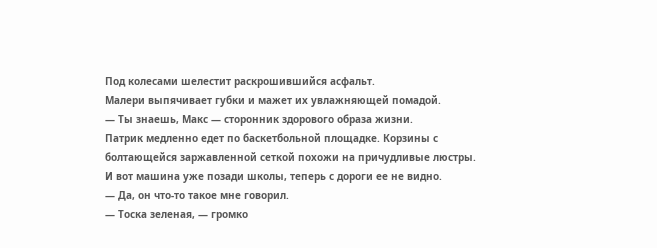Под колесами шелестит раскрошившийся асфальт.
Малери выпячивает губки и мажет их увлажняющей помадой.
— Ты знаешь, Макс — сторонник здорового образа жизни.
Патрик медленно едет по баскетбольной площадке. Корзины с болтающейся заржавленной сеткой похожи на причудливые люстры. И вот машина уже позади школы, теперь с дороги ее не видно.
— Да, он что-то такое мне говорил.
— Тоска зеленая, — громко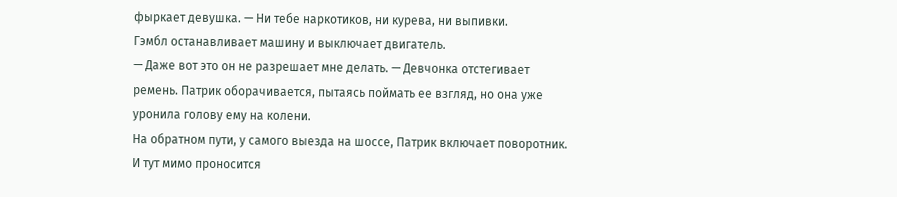фыркает девушка. — Ни тебе наркотиков, ни курева, ни выпивки.
Гэмбл останавливает машину и выключает двигатель.
— Даже вот это он не разрешает мне делать. — Девчонка отстегивает ремень. Патрик оборачивается, пытаясь поймать ее взгляд, но она уже уронила голову ему на колени.
На обратном пути, у самого выезда на шоссе, Патрик включает поворотник. И тут мимо проносится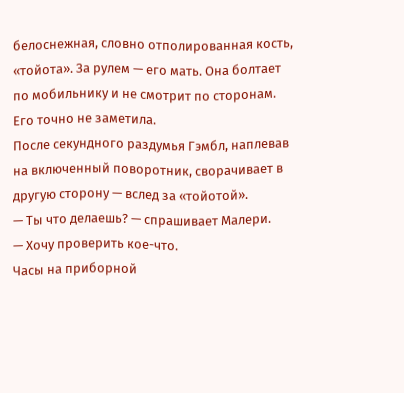белоснежная, словно отполированная кость, «тойота». За рулем — его мать. Она болтает по мобильнику и не смотрит по сторонам. Его точно не заметила.
После секундного раздумья Гэмбл, наплевав на включенный поворотник, сворачивает в другую сторону — вслед за «тойотой».
— Ты что делаешь? — спрашивает Малери.
— Хочу проверить кое-что.
Часы на приборной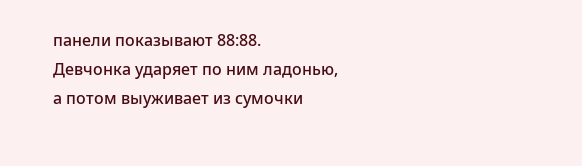панели показывают 88:88. Девчонка ударяет по ним ладонью, а потом выуживает из сумочки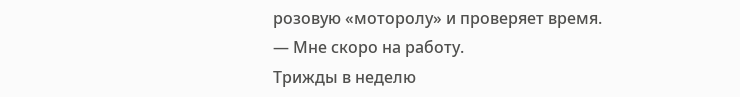розовую «моторолу» и проверяет время.
— Мне скоро на работу.
Трижды в неделю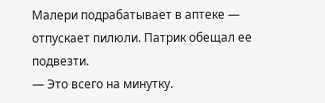Малери подрабатывает в аптеке — отпускает пилюли. Патрик обещал ее подвезти.
— Это всего на минутку.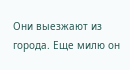Они выезжают из города. Еще милю он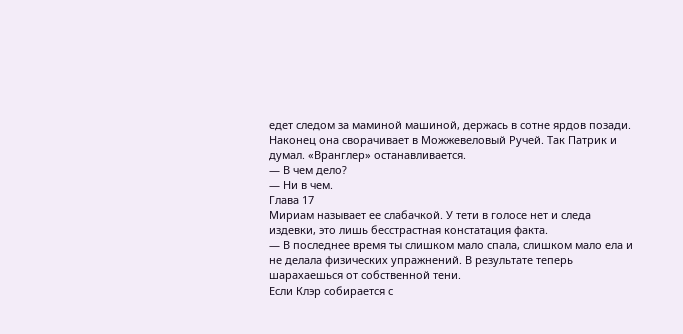едет следом за маминой машиной, держась в сотне ярдов позади. Наконец она сворачивает в Можжевеловый Ручей. Так Патрик и думал. «Вранглер» останавливается.
— В чем дело?
— Ни в чем.
Глава 17
Мириам называет ее слабачкой. У тети в голосе нет и следа издевки, это лишь бесстрастная констатация факта.
— В последнее время ты слишком мало спала, слишком мало ела и не делала физических упражнений. В результате теперь шарахаешься от собственной тени.
Если Клэр собирается с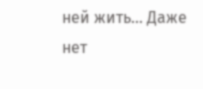ней жить… Даже нет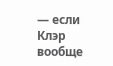— если Клэр вообще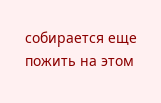собирается еще пожить на этом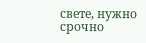свете, нужно срочно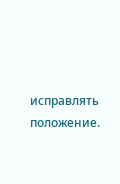исправлять положение.